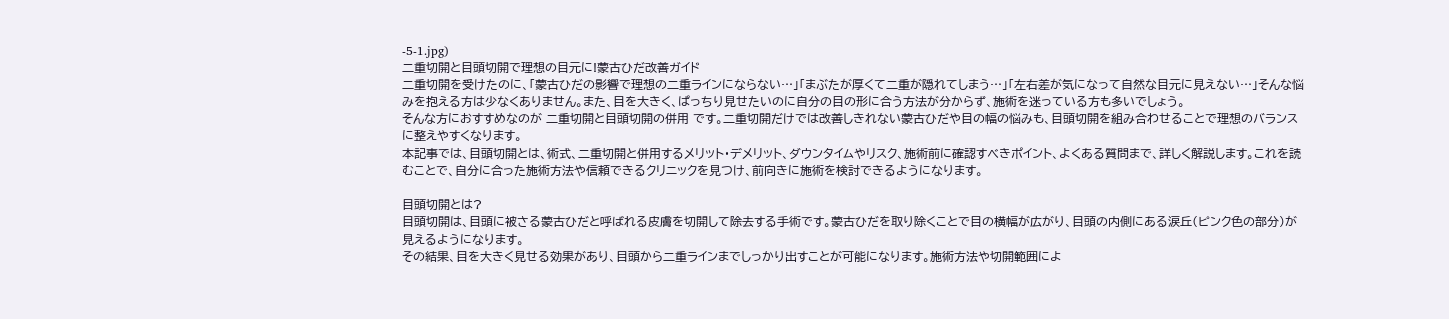-5-1.jpg)
二重切開と目頭切開で理想の目元に!蒙古ひだ改善ガイド
二重切開を受けたのに、「蒙古ひだの影響で理想の二重ラインにならない…」「まぶたが厚くて二重が隠れてしまう…」「左右差が気になって自然な目元に見えない…」そんな悩みを抱える方は少なくありません。また、目を大きく、ぱっちり見せたいのに自分の目の形に合う方法が分からず、施術を迷っている方も多いでしょう。
そんな方におすすめなのが 二重切開と目頭切開の併用 です。二重切開だけでは改善しきれない蒙古ひだや目の幅の悩みも、目頭切開を組み合わせることで理想のバランスに整えやすくなります。
本記事では、目頭切開とは、術式、二重切開と併用するメリット・デメリット、ダウンタイムやリスク、施術前に確認すべきポイント、よくある質問まで、詳しく解説します。これを読むことで、自分に合った施術方法や信頼できるクリニックを見つけ、前向きに施術を検討できるようになります。

目頭切開とは?
目頭切開は、目頭に被さる蒙古ひだと呼ばれる皮膚を切開して除去する手術です。蒙古ひだを取り除くことで目の横幅が広がり、目頭の内側にある涙丘(ピンク色の部分)が見えるようになります。
その結果、目を大きく見せる効果があり、目頭から二重ラインまでしっかり出すことが可能になります。施術方法や切開範囲によ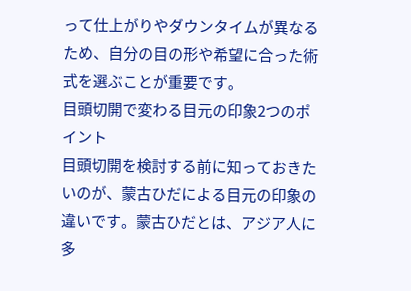って仕上がりやダウンタイムが異なるため、自分の目の形や希望に合った術式を選ぶことが重要です。
目頭切開で変わる目元の印象2つのポイント
目頭切開を検討する前に知っておきたいのが、蒙古ひだによる目元の印象の違いです。蒙古ひだとは、アジア人に多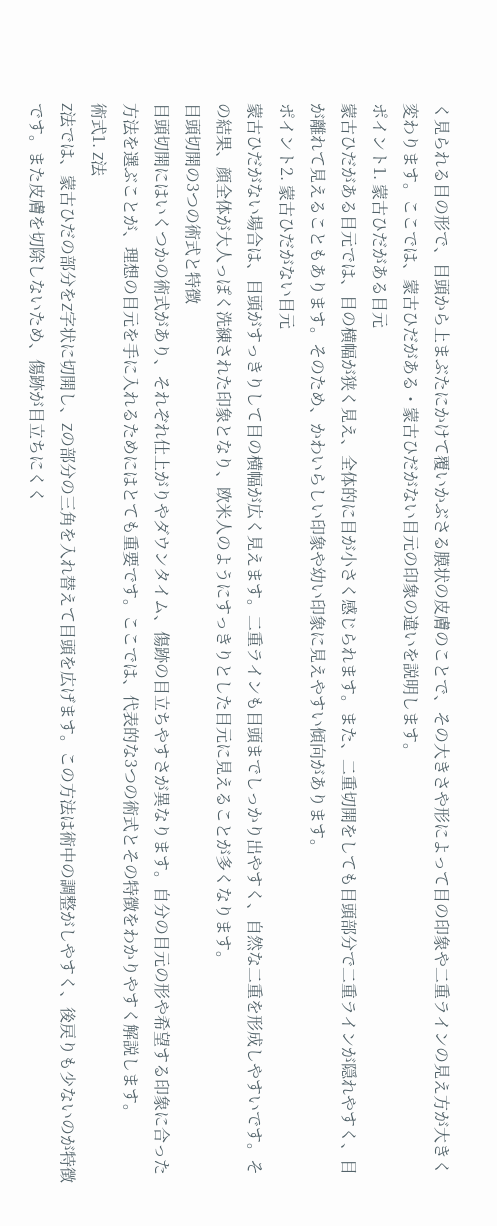く見られる目の形で、目頭から上まぶたにかけて覆いかぶさる膜状の皮膚のことで、その大きさや形によって目の印象や二重ラインの見え方が大きく変わります。ここでは、蒙古ひだがある・蒙古ひだがない目元の印象の違いを説明します。
ポイント1. 蒙古ひだがある目元
蒙古ひだがある目元では、目の横幅が狭く見え、全体的に目が小さく感じられます。また、二重切開をしても目頭部分で二重ラインが隠れやすく、目が離れて見えることもあります。そのため、かわいらしい印象や幼い印象に見えやすい傾向があります。
ポイント2. 蒙古ひだがない目元
蒙古ひだがない場合は、目頭がすっきりして目の横幅が広く見えます。二重ラインも目頭までしっかり出やすく、自然な二重を形成しやすいです。その結果、顔全体が大人っぽく洗練された印象となり、欧米人のようにすっきりとした目元に見えることが多くなります。
目頭切開の3つの術式と特徴
目頭切開にはいくつかの術式があり、それぞれ仕上がりやダウンタイム、傷跡の目立ちやすさが異なります。自分の目元の形や希望する印象に合った方法を選ぶことが、理想の目元を手に入れるためにはとても重要です。ここでは、代表的な3つの術式とその特徴をわかりやすく解説します。
術式1. Z法
Z法では、蒙古ひだの部分をZ字状に切開し、Zの部分の三角を入れ替えて目頭を広げます。この方法は術中の調整がしやすく、後戻りも少ないのが特徴です。また皮膚を切除しないため、傷跡が目立ちにくく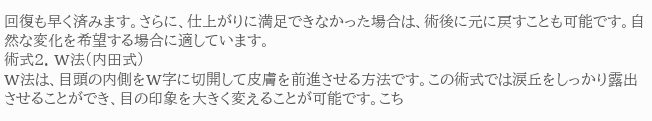回復も早く済みます。さらに、仕上がりに満足できなかった場合は、術後に元に戻すことも可能です。自然な変化を希望する場合に適しています。
術式2. W法(内田式)
W法は、目頭の内側をW字に切開して皮膚を前進させる方法です。この術式では涙丘をしっかり露出させることができ、目の印象を大きく変えることが可能です。こち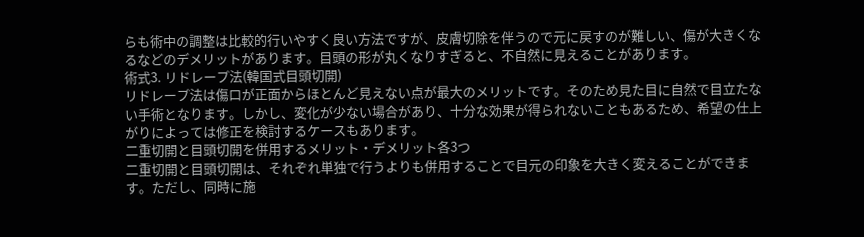らも術中の調整は比較的行いやすく良い方法ですが、皮膚切除を伴うので元に戻すのが難しい、傷が大きくなるなどのデメリットがあります。目頭の形が丸くなりすぎると、不自然に見えることがあります。
術式3. リドレープ法(韓国式目頭切開)
リドレープ法は傷口が正面からほとんど見えない点が最大のメリットです。そのため見た目に自然で目立たない手術となります。しかし、変化が少ない場合があり、十分な効果が得られないこともあるため、希望の仕上がりによっては修正を検討するケースもあります。
二重切開と目頭切開を併用するメリット・デメリット各3つ
二重切開と目頭切開は、それぞれ単独で行うよりも併用することで目元の印象を大きく変えることができます。ただし、同時に施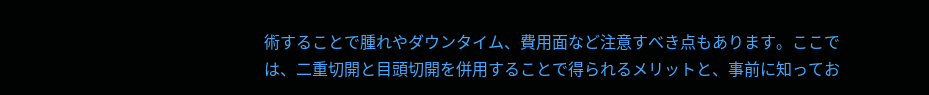術することで腫れやダウンタイム、費用面など注意すべき点もあります。ここでは、二重切開と目頭切開を併用することで得られるメリットと、事前に知ってお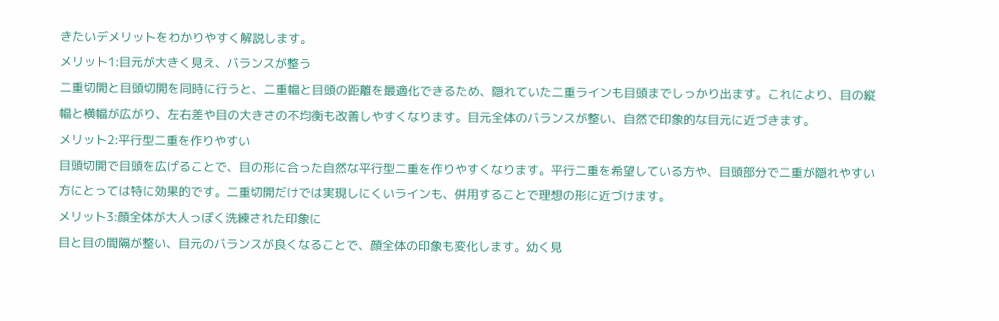きたいデメリットをわかりやすく解説します。
メリット1:目元が大きく見え、バランスが整う
二重切開と目頭切開を同時に行うと、二重幅と目頭の距離を最適化できるため、隠れていた二重ラインも目頭までしっかり出ます。これにより、目の縦幅と横幅が広がり、左右差や目の大きさの不均衡も改善しやすくなります。目元全体のバランスが整い、自然で印象的な目元に近づきます。
メリット2:平行型二重を作りやすい
目頭切開で目頭を広げることで、目の形に合った自然な平行型二重を作りやすくなります。平行二重を希望している方や、目頭部分で二重が隠れやすい方にとっては特に効果的です。二重切開だけでは実現しにくいラインも、併用することで理想の形に近づけます。
メリット3:顔全体が大人っぽく洗練された印象に
目と目の間隔が整い、目元のバランスが良くなることで、顔全体の印象も変化します。幼く見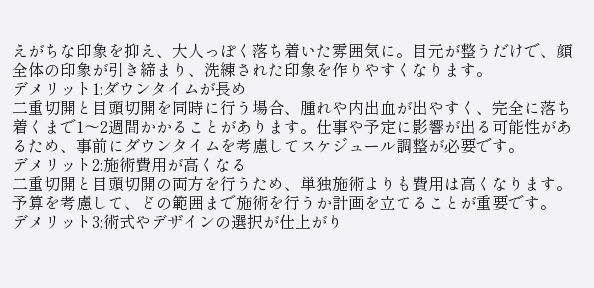えがちな印象を抑え、大人っぽく落ち着いた雰囲気に。目元が整うだけで、顔全体の印象が引き締まり、洗練された印象を作りやすくなります。
デメリット1:ダウンタイムが長め
二重切開と目頭切開を同時に行う場合、腫れや内出血が出やすく、完全に落ち着くまで1〜2週間かかることがあります。仕事や予定に影響が出る可能性があるため、事前にダウンタイムを考慮してスケジュール調整が必要です。
デメリット2:施術費用が高くなる
二重切開と目頭切開の両方を行うため、単独施術よりも費用は高くなります。予算を考慮して、どの範囲まで施術を行うか計画を立てることが重要です。
デメリット3:術式やデザインの選択が仕上がり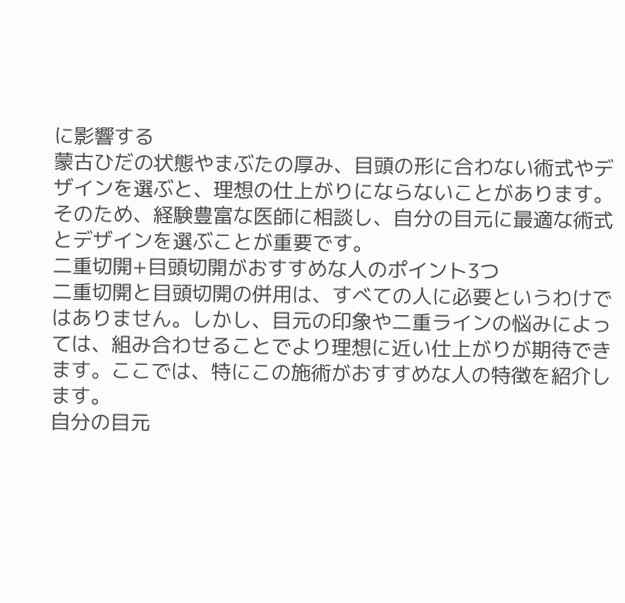に影響する
蒙古ひだの状態やまぶたの厚み、目頭の形に合わない術式やデザインを選ぶと、理想の仕上がりにならないことがあります。そのため、経験豊富な医師に相談し、自分の目元に最適な術式とデザインを選ぶことが重要です。
二重切開+目頭切開がおすすめな人のポイント3つ
二重切開と目頭切開の併用は、すべての人に必要というわけではありません。しかし、目元の印象や二重ラインの悩みによっては、組み合わせることでより理想に近い仕上がりが期待できます。ここでは、特にこの施術がおすすめな人の特徴を紹介します。
自分の目元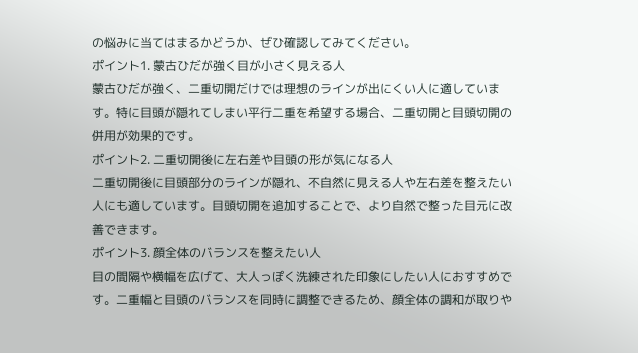の悩みに当てはまるかどうか、ぜひ確認してみてください。
ポイント1. 蒙古ひだが強く目が小さく見える人
蒙古ひだが強く、二重切開だけでは理想のラインが出にくい人に適しています。特に目頭が隠れてしまい平行二重を希望する場合、二重切開と目頭切開の併用が効果的です。
ポイント2. 二重切開後に左右差や目頭の形が気になる人
二重切開後に目頭部分のラインが隠れ、不自然に見える人や左右差を整えたい人にも適しています。目頭切開を追加することで、より自然で整った目元に改善できます。
ポイント3. 顔全体のバランスを整えたい人
目の間隔や横幅を広げて、大人っぽく洗練された印象にしたい人におすすめです。二重幅と目頭のバランスを同時に調整できるため、顔全体の調和が取りや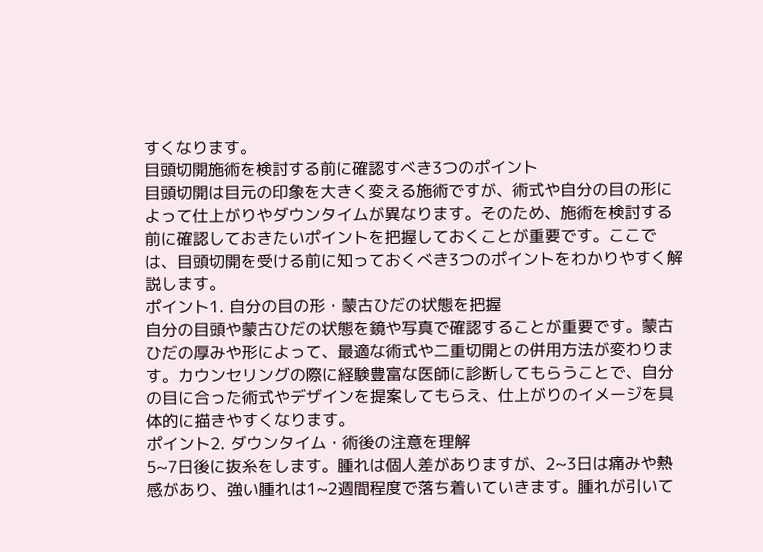すくなります。
目頭切開施術を検討する前に確認すべき3つのポイント
目頭切開は目元の印象を大きく変える施術ですが、術式や自分の目の形によって仕上がりやダウンタイムが異なります。そのため、施術を検討する前に確認しておきたいポイントを把握しておくことが重要です。ここでは、目頭切開を受ける前に知っておくべき3つのポイントをわかりやすく解説します。
ポイント1. 自分の目の形・蒙古ひだの状態を把握
自分の目頭や蒙古ひだの状態を鏡や写真で確認することが重要です。蒙古ひだの厚みや形によって、最適な術式や二重切開との併用方法が変わります。カウンセリングの際に経験豊富な医師に診断してもらうことで、自分の目に合った術式やデザインを提案してもらえ、仕上がりのイメージを具体的に描きやすくなります。
ポイント2. ダウンタイム・術後の注意を理解
5~7日後に抜糸をします。腫れは個人差がありますが、2~3日は痛みや熱感があり、強い腫れは1~2週間程度で落ち着いていきます。腫れが引いて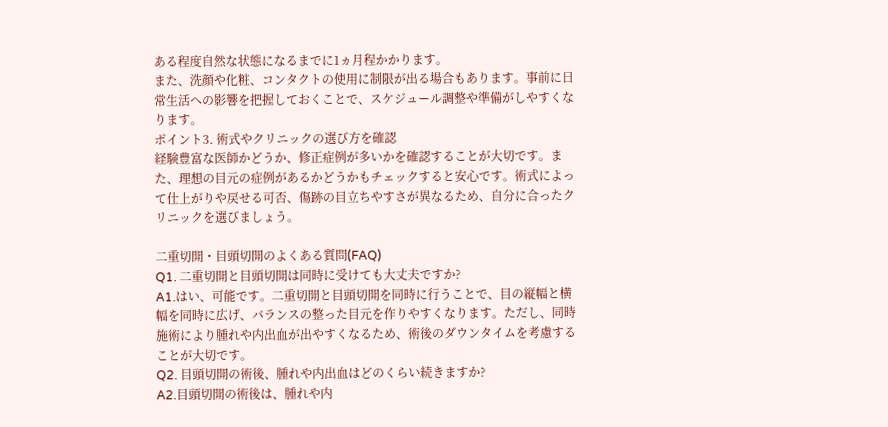ある程度自然な状態になるまでに1ヵ月程かかります。
また、洗顔や化粧、コンタクトの使用に制限が出る場合もあります。事前に日常生活への影響を把握しておくことで、スケジュール調整や準備がしやすくなります。
ポイント3. 術式やクリニックの選び方を確認
経験豊富な医師かどうか、修正症例が多いかを確認することが大切です。また、理想の目元の症例があるかどうかもチェックすると安心です。術式によって仕上がりや戻せる可否、傷跡の目立ちやすさが異なるため、自分に合ったクリニックを選びましょう。

二重切開・目頭切開のよくある質問(FAQ)
Q1. 二重切開と目頭切開は同時に受けても大丈夫ですか?
A1.はい、可能です。二重切開と目頭切開を同時に行うことで、目の縦幅と横幅を同時に広げ、バランスの整った目元を作りやすくなります。ただし、同時施術により腫れや内出血が出やすくなるため、術後のダウンタイムを考慮することが大切です。
Q2. 目頭切開の術後、腫れや内出血はどのくらい続きますか?
A2.目頭切開の術後は、腫れや内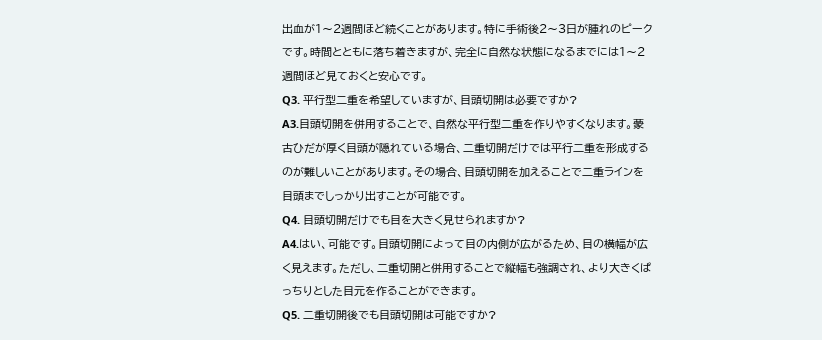出血が1〜2週間ほど続くことがあります。特に手術後2〜3日が腫れのピークです。時間とともに落ち着きますが、完全に自然な状態になるまでには1〜2週間ほど見ておくと安心です。
Q3. 平行型二重を希望していますが、目頭切開は必要ですか?
A3.目頭切開を併用することで、自然な平行型二重を作りやすくなります。蒙古ひだが厚く目頭が隠れている場合、二重切開だけでは平行二重を形成するのが難しいことがあります。その場合、目頭切開を加えることで二重ラインを目頭までしっかり出すことが可能です。
Q4. 目頭切開だけでも目を大きく見せられますか?
A4.はい、可能です。目頭切開によって目の内側が広がるため、目の横幅が広く見えます。ただし、二重切開と併用することで縦幅も強調され、より大きくぱっちりとした目元を作ることができます。
Q5. 二重切開後でも目頭切開は可能ですか?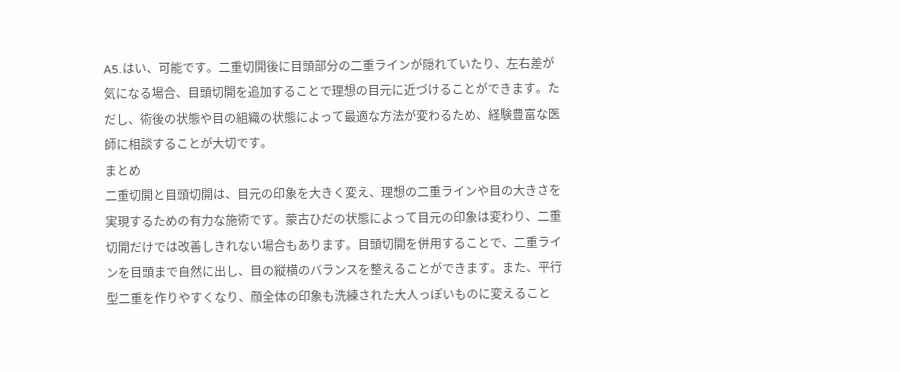A5.はい、可能です。二重切開後に目頭部分の二重ラインが隠れていたり、左右差が気になる場合、目頭切開を追加することで理想の目元に近づけることができます。ただし、術後の状態や目の組織の状態によって最適な方法が変わるため、経験豊富な医師に相談することが大切です。
まとめ
二重切開と目頭切開は、目元の印象を大きく変え、理想の二重ラインや目の大きさを実現するための有力な施術です。蒙古ひだの状態によって目元の印象は変わり、二重切開だけでは改善しきれない場合もあります。目頭切開を併用することで、二重ラインを目頭まで自然に出し、目の縦横のバランスを整えることができます。また、平行型二重を作りやすくなり、顔全体の印象も洗練された大人っぽいものに変えること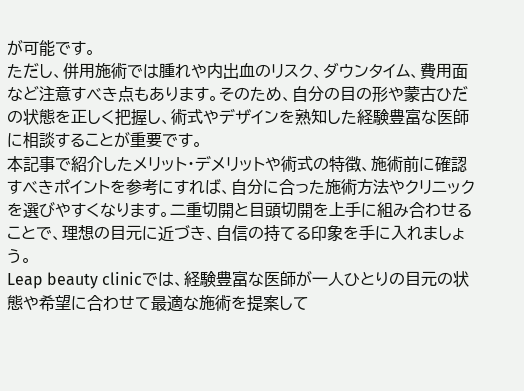が可能です。
ただし、併用施術では腫れや内出血のリスク、ダウンタイム、費用面など注意すべき点もあります。そのため、自分の目の形や蒙古ひだの状態を正しく把握し、術式やデザインを熟知した経験豊富な医師に相談することが重要です。
本記事で紹介したメリット・デメリットや術式の特徴、施術前に確認すべきポイントを参考にすれば、自分に合った施術方法やクリニックを選びやすくなります。二重切開と目頭切開を上手に組み合わせることで、理想の目元に近づき、自信の持てる印象を手に入れましょう。
Leap beauty clinicでは、経験豊富な医師が一人ひとりの目元の状態や希望に合わせて最適な施術を提案して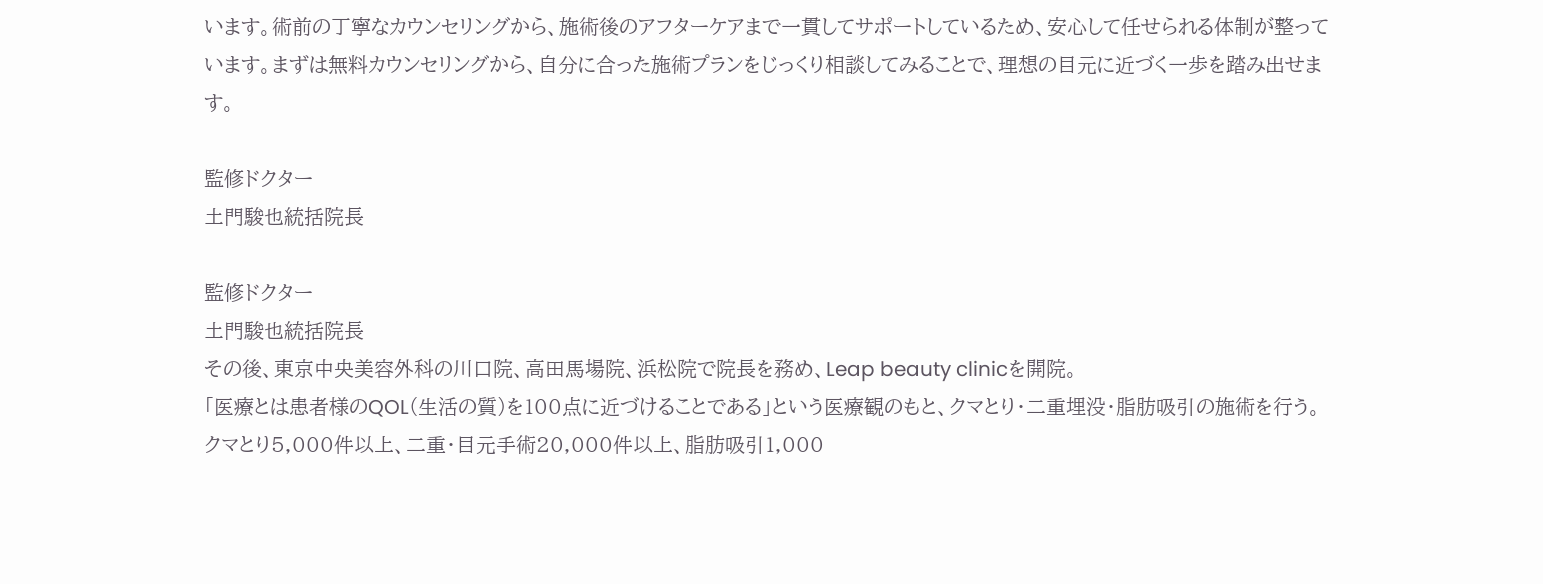います。術前の丁寧なカウンセリングから、施術後のアフターケアまで一貫してサポートしているため、安心して任せられる体制が整っています。まずは無料カウンセリングから、自分に合った施術プランをじっくり相談してみることで、理想の目元に近づく一歩を踏み出せます。

監修ドクター
土門駿也統括院長

監修ドクター
土門駿也統括院長
その後、東京中央美容外科の川口院、高田馬場院、浜松院で院長を務め、Leap beauty clinicを開院。
「医療とは患者様のQOL(生活の質)を100点に近づけることである」という医療観のもと、クマとり・二重埋没・脂肪吸引の施術を行う。
クマとり5,000件以上、二重・目元手術20,000件以上、脂肪吸引1,000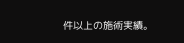件以上の施術実績。